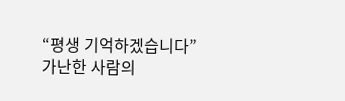“평생 기억하겠습니다” 가난한 사람의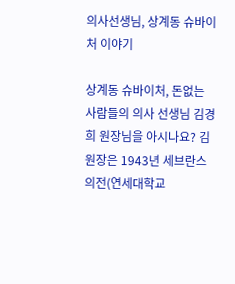의사선생님, 상계동 슈바이처 이야기

상계동 슈바이처, 돈없는 사람들의 의사 선생님 김경희 원장님을 아시나요? 김 원장은 1943년 세브란스의전(연세대학교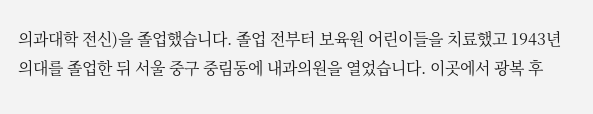의과대학 전신)을 졸업했습니다. 졸업 전부터 보육원 어린이들을 치료했고 1943년 의대를 졸업한 뒤 서울 중구 중림동에 내과의원을 열었습니다. 이곳에서 광복 후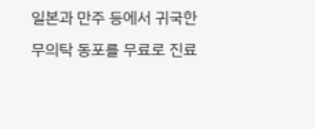일본과 만주 등에서 귀국한 무의탁 동포를 무료로 진료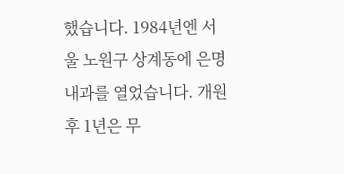했습니다. 1984년엔 서울 노원구 상계동에 은명내과를 열었습니다. 개원 후 1년은 무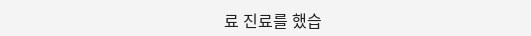료 진료를 했습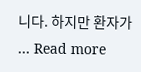니다. 하지만 환자가 … Read more